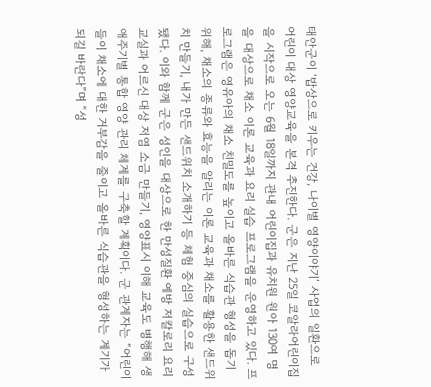태안군이 ‘밥상으로 키우는 건강, 나이별 영양이야기’ 사업의 일환으로 어린이 대상 영양교육을 본격 추진한다. 군은 지난 25일 코알라어린이집을 시작으로 오는 6월 18일까지 관내 어린이집과 유치원 원아 130여 명을 대상으로 채소 이론 교육과 요리 실습 프로그램을 운영하고 있다. 프로그램은 영유아의 채소 친밀도를 높이고 올바른 식습관 형성을 돕기 위해, 채소의 종류와 효능을 알리는 이론 교육과 채소를 활용한 샌드위치 만들기, 내가 만든 샌드위치 소개하기 등 체험 중심의 실습으로 구성됐다. 이와 함께 군은 성인을 대상으로 한 만성질환 예방 저칼로리 요리교실과 어르신 대상 저염 소금 만들기, 영양표시 이해 교육도 병행해 생애주기별 통합 영양 관리 체계를 구축할 계획이다. 군 관계자는 “어린이들이 채소에 대한 거부감을 줄이고 올바른 식습관을 형성하는 계기가 되길 바란다”며 “성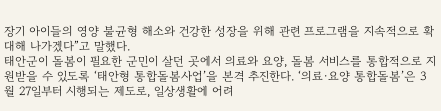장기 아이들의 영양 불균형 해소와 건강한 성장을 위해 관련 프로그램을 지속적으로 확대해 나가겠다”고 말했다.
태안군이 돌봄이 필요한 군민이 살던 곳에서 의료와 요양, 돌봄 서비스를 통합적으로 지원받을 수 있도록 ‘태안형 통합돌봄사업’을 본격 추진한다. ‘의료·요양 통합돌봄’은 3월 27일부터 시행되는 제도로, 일상생활에 어려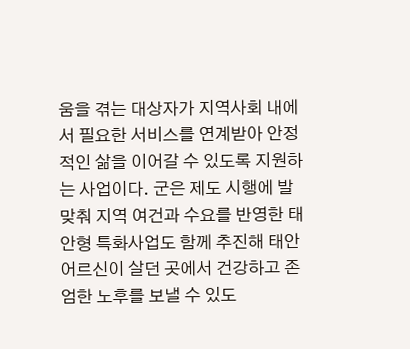움을 겪는 대상자가 지역사회 내에서 필요한 서비스를 연계받아 안정적인 삶을 이어갈 수 있도록 지원하는 사업이다. 군은 제도 시행에 발맞춰 지역 여건과 수요를 반영한 태안형 특화사업도 함께 추진해 태안 어르신이 살던 곳에서 건강하고 존엄한 노후를 보낼 수 있도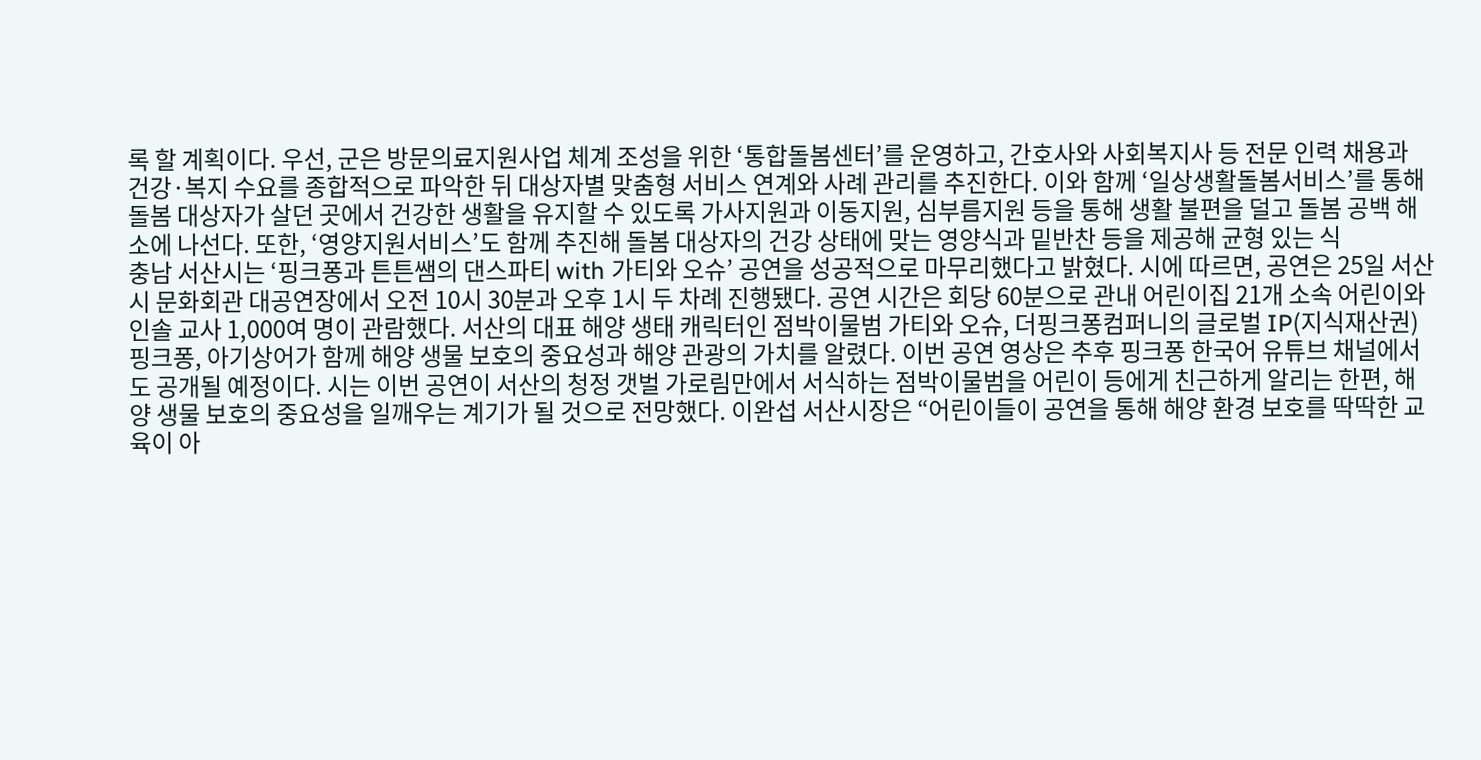록 할 계획이다. 우선, 군은 방문의료지원사업 체계 조성을 위한 ‘통합돌봄센터’를 운영하고, 간호사와 사회복지사 등 전문 인력 채용과 건강·복지 수요를 종합적으로 파악한 뒤 대상자별 맞춤형 서비스 연계와 사례 관리를 추진한다. 이와 함께 ‘일상생활돌봄서비스’를 통해 돌봄 대상자가 살던 곳에서 건강한 생활을 유지할 수 있도록 가사지원과 이동지원, 심부름지원 등을 통해 생활 불편을 덜고 돌봄 공백 해소에 나선다. 또한, ‘영양지원서비스’도 함께 추진해 돌봄 대상자의 건강 상태에 맞는 영양식과 밑반찬 등을 제공해 균형 있는 식
충남 서산시는 ‘핑크퐁과 튼튼쌤의 댄스파티 with 가티와 오슈’ 공연을 성공적으로 마무리했다고 밝혔다. 시에 따르면, 공연은 25일 서산시 문화회관 대공연장에서 오전 10시 30분과 오후 1시 두 차례 진행됐다. 공연 시간은 회당 60분으로 관내 어린이집 21개 소속 어린이와 인솔 교사 1,000여 명이 관람했다. 서산의 대표 해양 생태 캐릭터인 점박이물범 가티와 오슈, 더핑크퐁컴퍼니의 글로벌 IP(지식재산권) 핑크퐁, 아기상어가 함께 해양 생물 보호의 중요성과 해양 관광의 가치를 알렸다. 이번 공연 영상은 추후 핑크퐁 한국어 유튜브 채널에서도 공개될 예정이다. 시는 이번 공연이 서산의 청정 갯벌 가로림만에서 서식하는 점박이물범을 어린이 등에게 친근하게 알리는 한편, 해양 생물 보호의 중요성을 일깨우는 계기가 될 것으로 전망했다. 이완섭 서산시장은 “어린이들이 공연을 통해 해양 환경 보호를 딱딱한 교육이 아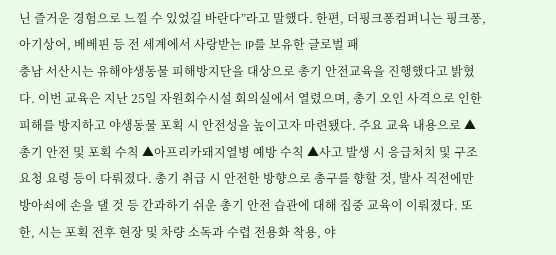닌 즐거운 경험으로 느낄 수 있었길 바란다”라고 말했다. 한편, 더핑크퐁컴퍼니는 핑크퐁, 아기상어, 베베핀 등 전 세계에서 사랑받는 IP를 보유한 글로벌 패
충남 서산시는 유해야생동물 피해방지단을 대상으로 총기 안전교육을 진행했다고 밝혔다. 이번 교육은 지난 25일 자원회수시설 회의실에서 열렸으며, 총기 오인 사격으로 인한 피해를 방지하고 야생동물 포획 시 안전성을 높이고자 마련됐다. 주요 교육 내용으로 ▲총기 안전 및 포획 수칙 ▲아프리카돼지열병 예방 수칙 ▲사고 발생 시 응급처치 및 구조 요청 요령 등이 다뤄졌다. 총기 취급 시 안전한 방향으로 총구를 향할 것, 발사 직전에만 방아쇠에 손을 댈 것 등 간과하기 쉬운 총기 안전 습관에 대해 집중 교육이 이뤄졌다. 또한, 시는 포획 전후 현장 및 차량 소독과 수렵 전용화 착용, 야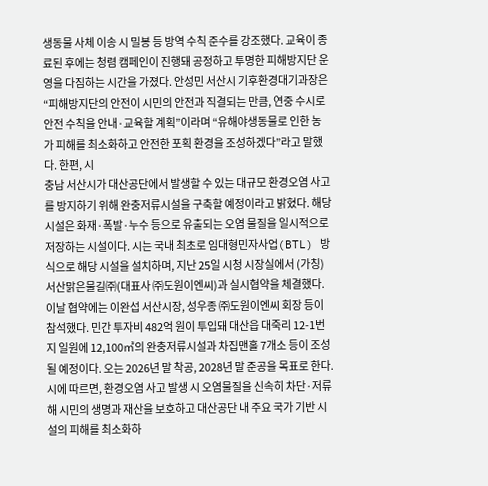생동물 사체 이송 시 밀봉 등 방역 수칙 준수를 강조했다. 교육이 종료된 후에는 청렴 캠페인이 진행돼 공정하고 투명한 피해방지단 운영을 다짐하는 시간을 가졌다. 안성민 서산시 기후환경대기과장은 “피해방지단의 안전이 시민의 안전과 직결되는 만큼, 연중 수시로 안전 수칙을 안내·교육할 계획”이라며 “유해야생동물로 인한 농가 피해를 최소화하고 안전한 포획 환경을 조성하겠다”라고 말했다. 한편, 시
충남 서산시가 대산공단에서 발생할 수 있는 대규모 환경오염 사고를 방지하기 위해 완충저류시설을 구축할 예정이라고 밝혔다. 해당 시설은 화재·폭발·누수 등으로 유출되는 오염 물질을 일시적으로 저장하는 시설이다. 시는 국내 최초로 임대형민자사업(BTL) 방식으로 해당 시설을 설치하며, 지난 25일 시청 시장실에서 (가칭)서산맑은물길㈜(대표사 ㈜도원이엔씨)과 실시협약을 체결했다. 이날 협약에는 이완섭 서산시장, 성우종 ㈜도원이엔씨 회장 등이 참석했다. 민간 투자비 482억 원이 투입돼 대산읍 대죽리 12-1번지 일원에 12,100㎡의 완충저류시설과 차집맨홀 7개소 등이 조성될 예정이다. 오는 2026년 말 착공, 2028년 말 준공을 목표로 한다. 시에 따르면, 환경오염 사고 발생 시 오염물질을 신속히 차단·저류해 시민의 생명과 재산을 보호하고 대산공단 내 주요 국가 기반 시설의 피해를 최소화하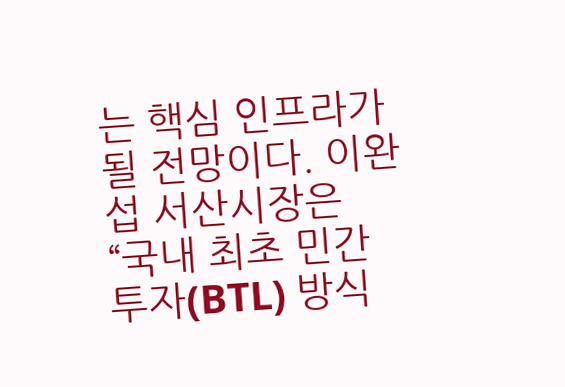는 핵심 인프라가 될 전망이다. 이완섭 서산시장은 “국내 최초 민간투자(BTL) 방식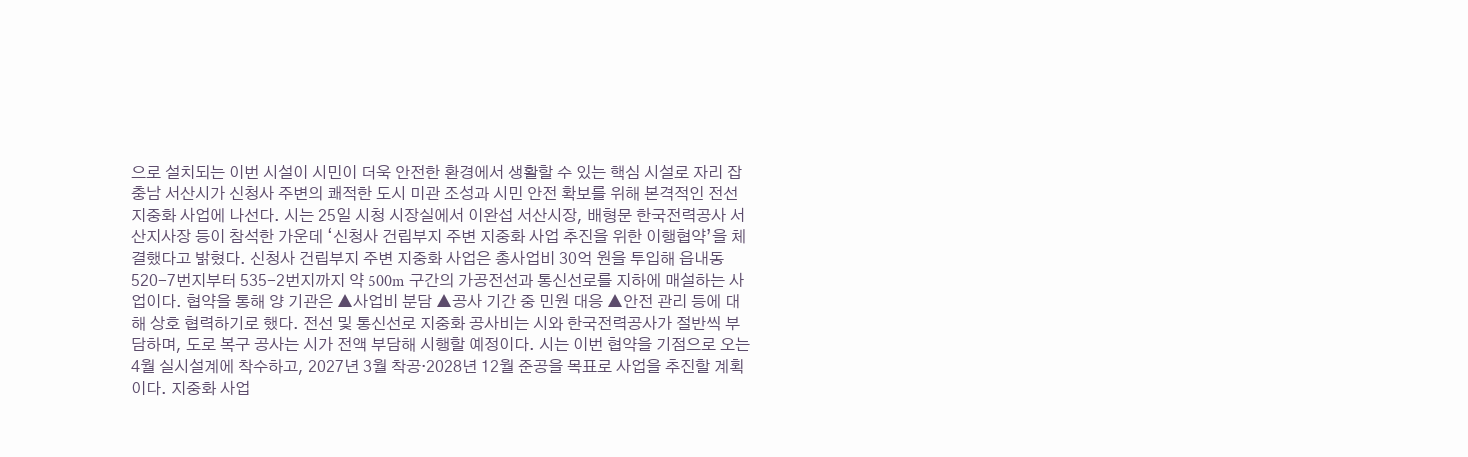으로 설치되는 이번 시설이 시민이 더욱 안전한 환경에서 생활할 수 있는 핵심 시설로 자리 잡
충남 서산시가 신청사 주변의 쾌적한 도시 미관 조성과 시민 안전 확보를 위해 본격적인 전선 지중화 사업에 나선다. 시는 25일 시청 시장실에서 이완섭 서산시장, 배형문 한국전력공사 서산지사장 등이 참석한 가운데 ‘신청사 건립부지 주변 지중화 사업 추진을 위한 이행협약’을 체결했다고 밝혔다. 신청사 건립부지 주변 지중화 사업은 총사업비 30억 원을 투입해 읍내동 520-7번지부터 535-2번지까지 약 500m 구간의 가공전선과 통신선로를 지하에 매설하는 사업이다. 협약을 통해 양 기관은 ▲사업비 분담 ▲공사 기간 중 민원 대응 ▲안전 관리 등에 대해 상호 협력하기로 했다. 전선 및 통신선로 지중화 공사비는 시와 한국전력공사가 절반씩 부담하며, 도로 복구 공사는 시가 전액 부담해 시행할 예정이다. 시는 이번 협약을 기점으로 오는 4월 실시설계에 착수하고, 2027년 3월 착공·2028년 12월 준공을 목표로 사업을 추진할 계획이다. 지중화 사업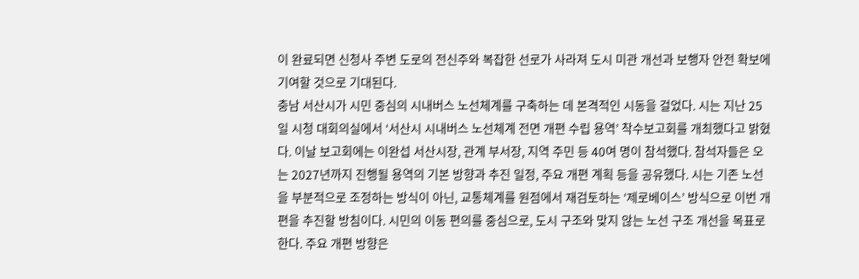이 완료되면 신청사 주변 도로의 전신주와 복잡한 선로가 사라져 도시 미관 개선과 보행자 안전 확보에 기여할 것으로 기대된다.
충남 서산시가 시민 중심의 시내버스 노선체계를 구축하는 데 본격적인 시동을 걸었다. 시는 지난 25일 시청 대회의실에서 ‘서산시 시내버스 노선체계 전면 개편 수립 용역’ 착수보고회를 개최했다고 밝혔다. 이날 보고회에는 이완섭 서산시장, 관계 부서장, 지역 주민 등 40여 명이 참석했다. 참석자들은 오는 2027년까지 진행될 용역의 기본 방향과 추진 일정, 주요 개편 계획 등을 공유했다. 시는 기존 노선을 부분적으로 조정하는 방식이 아닌, 교통체계를 원점에서 재검토하는 ‘제로베이스’ 방식으로 이번 개편을 추진할 방침이다. 시민의 이동 편의를 중심으로, 도시 구조와 맞지 않는 노선 구조 개선을 목표로 한다. 주요 개편 방향은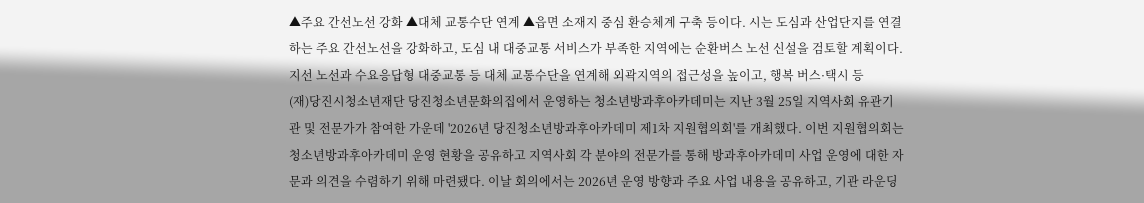▲주요 간선노선 강화 ▲대체 교통수단 연계 ▲읍면 소재지 중심 환승체계 구축 등이다. 시는 도심과 산업단지를 연결하는 주요 간선노선을 강화하고, 도심 내 대중교통 서비스가 부족한 지역에는 순환버스 노선 신설을 검토할 계획이다. 지선 노선과 수요응답형 대중교통 등 대체 교통수단을 연계해 외곽지역의 접근성을 높이고, 행복 버스·택시 등
(재)당진시청소년재단 당진청소년문화의집에서 운영하는 청소년방과후아카데미는 지난 3월 25일 지역사회 유관기관 및 전문가가 참여한 가운데 '2026년 당진청소년방과후아카데미 제1차 지원협의회'를 개최했다. 이번 지원협의회는 청소년방과후아카데미 운영 현황을 공유하고 지역사회 각 분야의 전문가를 통해 방과후아카데미 사업 운영에 대한 자문과 의견을 수렴하기 위해 마련됐다. 이날 회의에서는 2026년 운영 방향과 주요 사업 내용을 공유하고, 기관 라운딩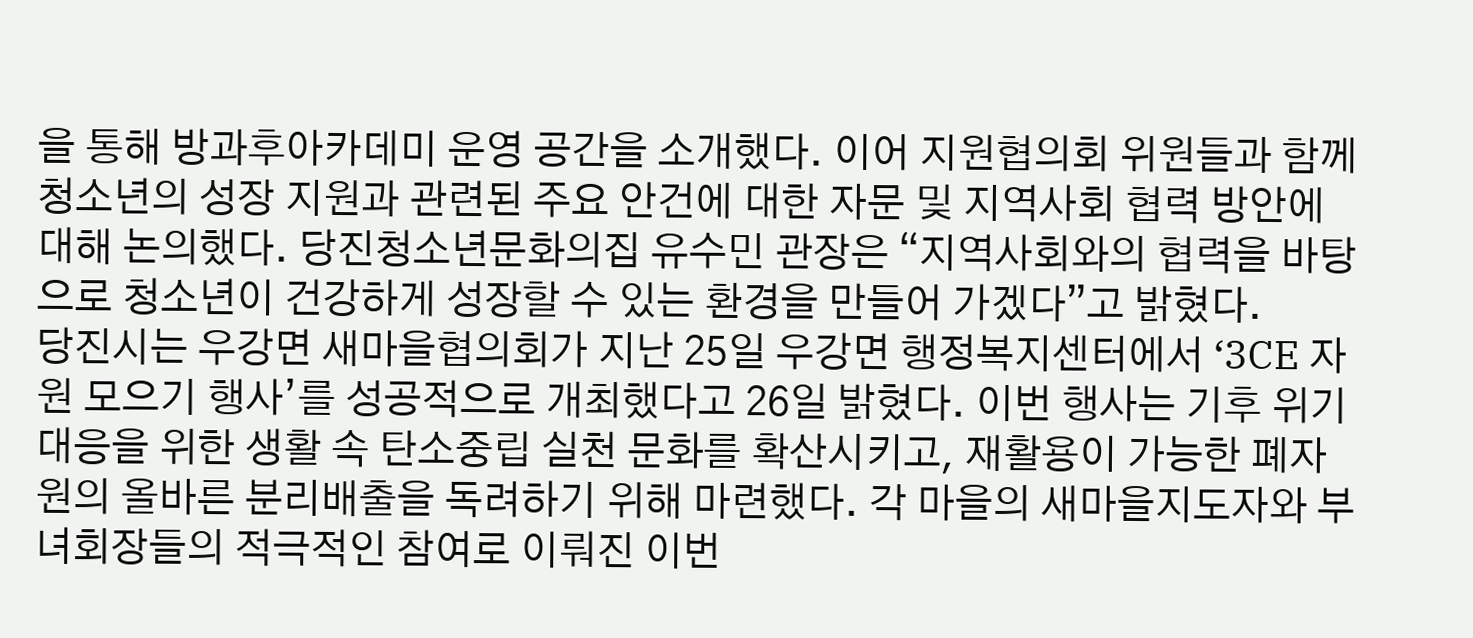을 통해 방과후아카데미 운영 공간을 소개했다. 이어 지원협의회 위원들과 함께 청소년의 성장 지원과 관련된 주요 안건에 대한 자문 및 지역사회 협력 방안에 대해 논의했다. 당진청소년문화의집 유수민 관장은 “지역사회와의 협력을 바탕으로 청소년이 건강하게 성장할 수 있는 환경을 만들어 가겠다”고 밝혔다.
당진시는 우강면 새마을협의회가 지난 25일 우강면 행정복지센터에서 ‘3CE 자원 모으기 행사’를 성공적으로 개최했다고 26일 밝혔다. 이번 행사는 기후 위기 대응을 위한 생활 속 탄소중립 실천 문화를 확산시키고, 재활용이 가능한 폐자원의 올바른 분리배출을 독려하기 위해 마련했다. 각 마을의 새마을지도자와 부녀회장들의 적극적인 참여로 이뤄진 이번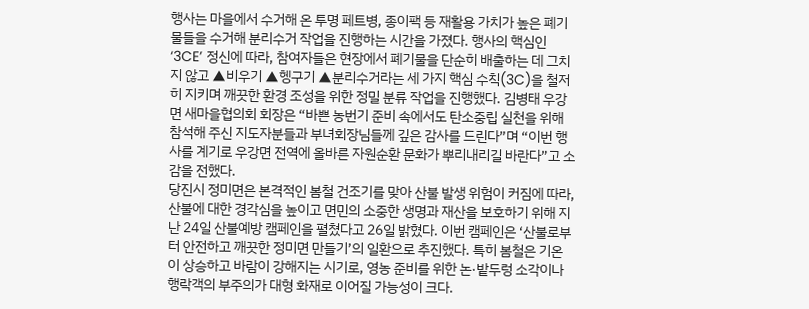행사는 마을에서 수거해 온 투명 페트병, 종이팩 등 재활용 가치가 높은 폐기물들을 수거해 분리수거 작업을 진행하는 시간을 가졌다. 행사의 핵심인 ‘3CE’ 정신에 따라, 참여자들은 현장에서 폐기물을 단순히 배출하는 데 그치지 않고 ▲비우기 ▲헹구기 ▲분리수거라는 세 가지 핵심 수칙(3C)을 철저히 지키며 깨끗한 환경 조성을 위한 정밀 분류 작업을 진행했다. 김병태 우강면 새마을협의회 회장은 “바쁜 농번기 준비 속에서도 탄소중립 실천을 위해 참석해 주신 지도자분들과 부녀회장님들께 깊은 감사를 드린다”며 “이번 행사를 계기로 우강면 전역에 올바른 자원순환 문화가 뿌리내리길 바란다”고 소감을 전했다.
당진시 정미면은 본격적인 봄철 건조기를 맞아 산불 발생 위험이 커짐에 따라, 산불에 대한 경각심을 높이고 면민의 소중한 생명과 재산을 보호하기 위해 지난 24일 산불예방 캠페인을 펼쳤다고 26일 밝혔다. 이번 캠페인은 ‘산불로부터 안전하고 깨끗한 정미면 만들기’의 일환으로 추진했다. 특히 봄철은 기온이 상승하고 바람이 강해지는 시기로, 영농 준비를 위한 논·밭두렁 소각이나 행락객의 부주의가 대형 화재로 이어질 가능성이 크다.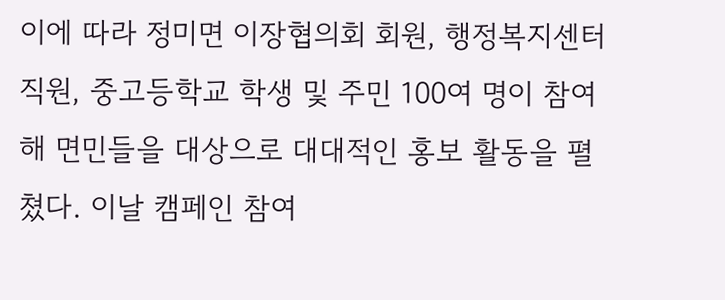이에 따라 정미면 이장협의회 회원, 행정복지센터 직원, 중고등학교 학생 및 주민 100여 명이 참여해 면민들을 대상으로 대대적인 홍보 활동을 펼쳤다. 이날 캠페인 참여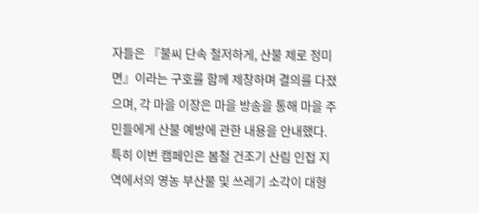자들은 『불씨 단속 철저하게, 산불 제로 정미면』이라는 구호를 함께 제창하며 결의를 다졌으며, 각 마을 이장은 마을 방송을 통해 마을 주민들에게 산불 예방에 관한 내용을 안내했다. 특히 이번 캠페인은 봄철 건조기 산림 인접 지역에서의 영농 부산물 및 쓰레기 소각이 대형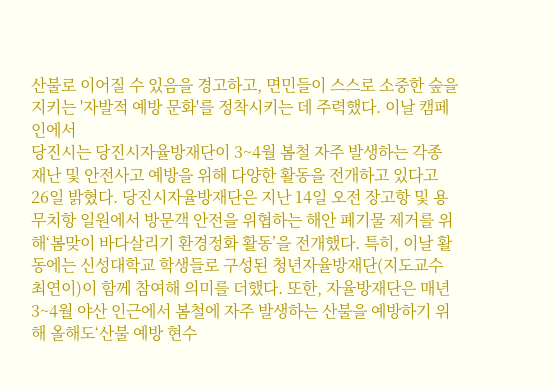산불로 이어질 수 있음을 경고하고, 면민들이 스스로 소중한 숲을 지키는 '자발적 예방 문화'를 정착시키는 데 주력했다. 이날 캠페인에서
당진시는 당진시자율방재단이 3~4월 봄철 자주 발생하는 각종 재난 및 안전사고 예방을 위해 다양한 활동을 전개하고 있다고 26일 밝혔다. 당진시자율방재단은 지난 14일 오전 장고항 및 용무치항 일원에서 방문객 안전을 위협하는 해안 폐기물 제거를 위해‘봄맞이 바다살리기 환경정화 활동’을 전개했다. 특히, 이날 활동에는 신성대학교 학생들로 구성된 청년자율방재단(지도교수 최연이)이 함께 참여해 의미를 더했다. 또한, 자율방재단은 매년 3~4월 야산 인근에서 봄철에 자주 발생하는 산불을 예방하기 위해 올해도‘산불 예방 현수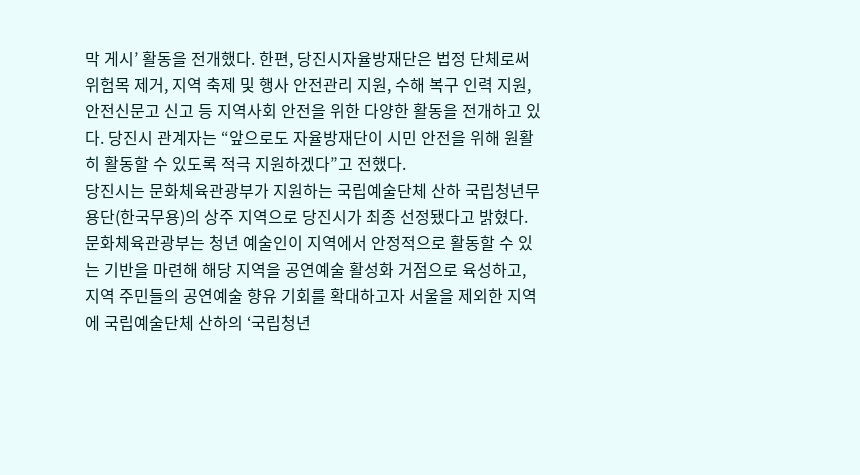막 게시’ 활동을 전개했다. 한편, 당진시자율방재단은 법정 단체로써 위험목 제거, 지역 축제 및 행사 안전관리 지원, 수해 복구 인력 지원, 안전신문고 신고 등 지역사회 안전을 위한 다양한 활동을 전개하고 있다. 당진시 관계자는 “앞으로도 자율방재단이 시민 안전을 위해 원활히 활동할 수 있도록 적극 지원하겠다”고 전했다.
당진시는 문화체육관광부가 지원하는 국립예술단체 산하 국립청년무용단(한국무용)의 상주 지역으로 당진시가 최종 선정됐다고 밝혔다. 문화체육관광부는 청년 예술인이 지역에서 안정적으로 활동할 수 있는 기반을 마련해 해당 지역을 공연예술 활성화 거점으로 육성하고, 지역 주민들의 공연예술 향유 기회를 확대하고자 서울을 제외한 지역에 국립예술단체 산하의 ‘국립청년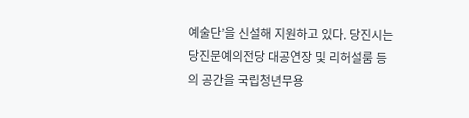예술단’을 신설해 지원하고 있다. 당진시는 당진문예의전당 대공연장 및 리허설룸 등의 공간을 국립청년무용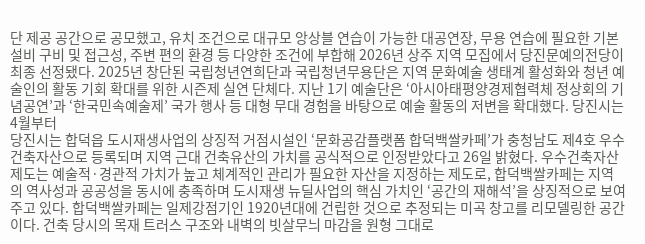단 제공 공간으로 공모했고, 유치 조건으로 대규모 앙상블 연습이 가능한 대공연장, 무용 연습에 필요한 기본 설비 구비 및 접근성, 주변 편의 환경 등 다양한 조건에 부합해 2026년 상주 지역 모집에서 당진문예의전당이 최종 선정됐다. 2025년 창단된 국립청년연희단과 국립청년무용단은 지역 문화예술 생태계 활성화와 청년 예술인의 활동 기회 확대를 위한 시즌제 실연 단체다. 지난 1기 예술단은 ‘아시아태평양경제협력체 정상회의 기념공연’과 ‘한국민속예술제’ 국가 행사 등 대형 무대 경험을 바탕으로 예술 활동의 저변을 확대했다. 당진시는 4월부터
당진시는 합덕읍 도시재생사업의 상징적 거점시설인 ‘문화공감플랫폼 합덕백쌀카페’가 충청남도 제4호 우수건축자산으로 등록되며 지역 근대 건축유산의 가치를 공식적으로 인정받았다고 26일 밝혔다. 우수건축자산 제도는 예술적·경관적 가치가 높고 체계적인 관리가 필요한 자산을 지정하는 제도로, 합덕백쌀카페는 지역의 역사성과 공공성을 동시에 충족하며 도시재생 뉴딜사업의 핵심 가치인 ‘공간의 재해석’을 상징적으로 보여주고 있다. 합덕백쌀카페는 일제강점기인 1920년대에 건립한 것으로 추정되는 미곡 창고를 리모델링한 공간이다. 건축 당시의 목재 트러스 구조와 내벽의 빗살무늬 마감을 원형 그대로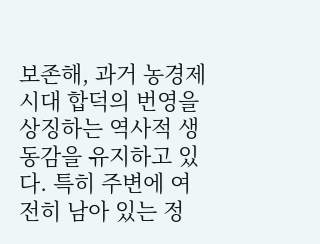보존해, 과거 농경제 시대 합덕의 번영을 상징하는 역사적 생동감을 유지하고 있다. 특히 주변에 여전히 남아 있는 정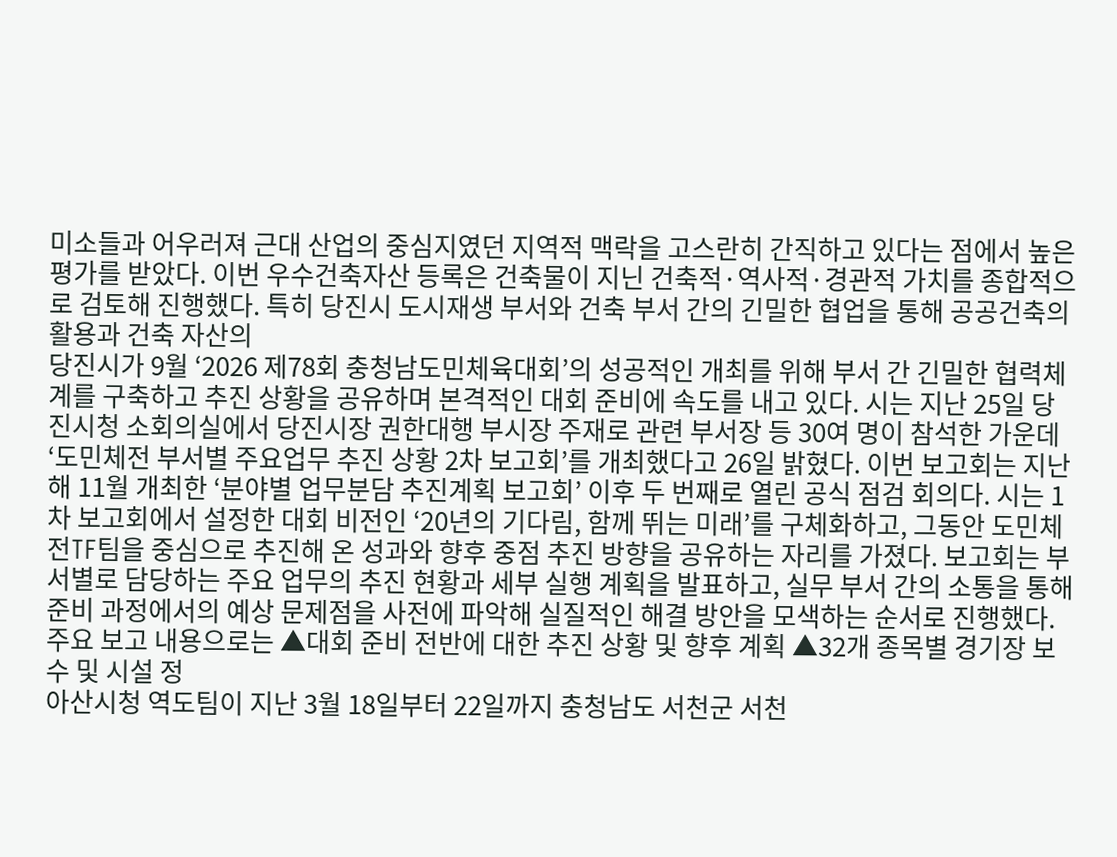미소들과 어우러져 근대 산업의 중심지였던 지역적 맥락을 고스란히 간직하고 있다는 점에서 높은 평가를 받았다. 이번 우수건축자산 등록은 건축물이 지닌 건축적·역사적·경관적 가치를 종합적으로 검토해 진행했다. 특히 당진시 도시재생 부서와 건축 부서 간의 긴밀한 협업을 통해 공공건축의 활용과 건축 자산의
당진시가 9월 ‘2026 제78회 충청남도민체육대회’의 성공적인 개최를 위해 부서 간 긴밀한 협력체계를 구축하고 추진 상황을 공유하며 본격적인 대회 준비에 속도를 내고 있다. 시는 지난 25일 당진시청 소회의실에서 당진시장 권한대행 부시장 주재로 관련 부서장 등 30여 명이 참석한 가운데 ‘도민체전 부서별 주요업무 추진 상황 2차 보고회’를 개최했다고 26일 밝혔다. 이번 보고회는 지난해 11월 개최한 ‘분야별 업무분담 추진계획 보고회’ 이후 두 번째로 열린 공식 점검 회의다. 시는 1차 보고회에서 설정한 대회 비전인 ‘20년의 기다림, 함께 뛰는 미래’를 구체화하고, 그동안 도민체전TF팀을 중심으로 추진해 온 성과와 향후 중점 추진 방향을 공유하는 자리를 가졌다. 보고회는 부서별로 담당하는 주요 업무의 추진 현황과 세부 실행 계획을 발표하고, 실무 부서 간의 소통을 통해 준비 과정에서의 예상 문제점을 사전에 파악해 실질적인 해결 방안을 모색하는 순서로 진행했다. 주요 보고 내용으로는 ▲대회 준비 전반에 대한 추진 상황 및 향후 계획 ▲32개 종목별 경기장 보수 및 시설 정
아산시청 역도팀이 지난 3월 18일부터 22일까지 충청남도 서천군 서천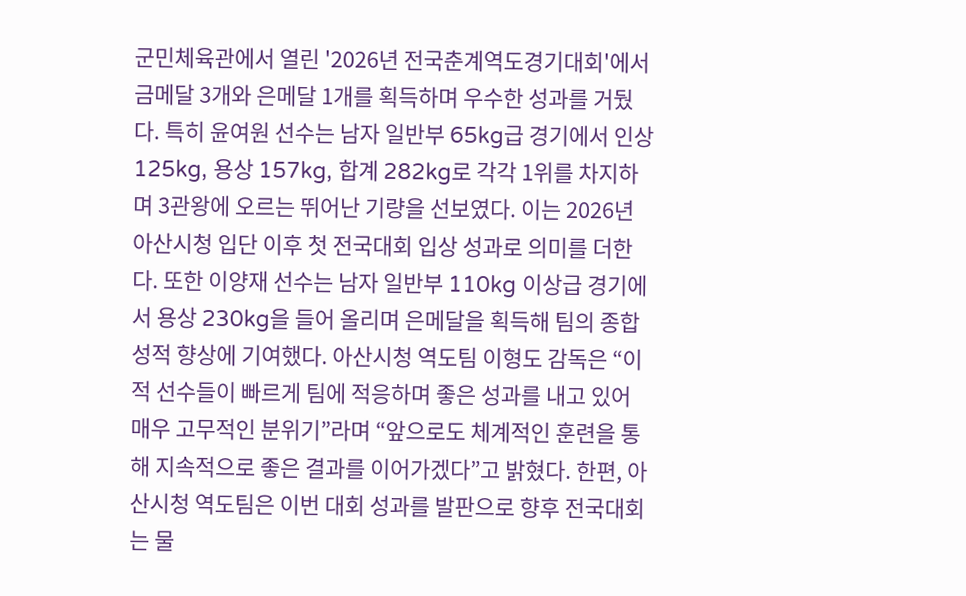군민체육관에서 열린 '2026년 전국춘계역도경기대회'에서 금메달 3개와 은메달 1개를 획득하며 우수한 성과를 거뒀다. 특히 윤여원 선수는 남자 일반부 65kg급 경기에서 인상 125kg, 용상 157kg, 합계 282kg로 각각 1위를 차지하며 3관왕에 오르는 뛰어난 기량을 선보였다. 이는 2026년 아산시청 입단 이후 첫 전국대회 입상 성과로 의미를 더한다. 또한 이양재 선수는 남자 일반부 110kg 이상급 경기에서 용상 230kg을 들어 올리며 은메달을 획득해 팀의 종합 성적 향상에 기여했다. 아산시청 역도팀 이형도 감독은 “이적 선수들이 빠르게 팀에 적응하며 좋은 성과를 내고 있어 매우 고무적인 분위기”라며 “앞으로도 체계적인 훈련을 통해 지속적으로 좋은 결과를 이어가겠다”고 밝혔다. 한편, 아산시청 역도팀은 이번 대회 성과를 발판으로 향후 전국대회는 물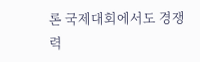론 국제대회에서도 경쟁력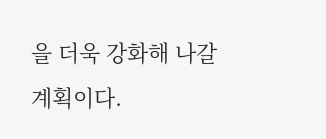을 더욱 강화해 나갈 계획이다.